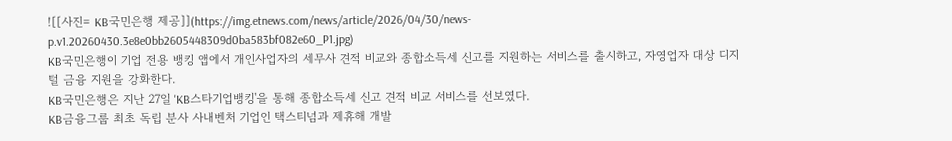![[사진= KB국민은행 제공]](https://img.etnews.com/news/article/2026/04/30/news-p.v1.20260430.3e8e0bb2605448309d0ba583bf082e60_P1.jpg)
KB국민은행이 기업 전용 뱅킹 앱에서 개인사업자의 세무사 견적 비교와 종합소득세 신고를 지원하는 서비스를 출시하고, 자영업자 대상 디지털 금융 지원을 강화한다.
KB국민은행은 지난 27일 'KB스타기업뱅킹'을 통해 종합소득세 신고 견적 비교 서비스를 선보였다.
KB금융그룹 최초 독립 분사 사내벤처 기업인 택스티넘과 제휴해 개발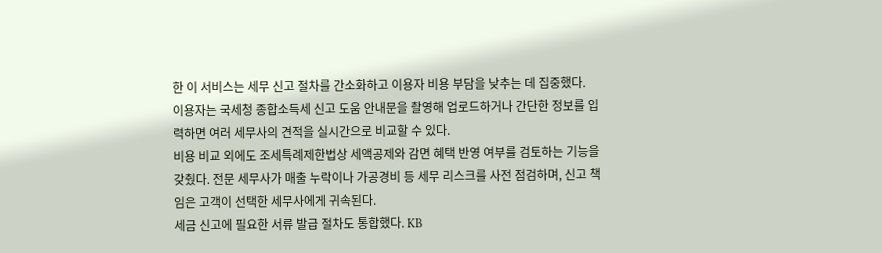한 이 서비스는 세무 신고 절차를 간소화하고 이용자 비용 부담을 낮추는 데 집중했다.
이용자는 국세청 종합소득세 신고 도움 안내문을 촬영해 업로드하거나 간단한 정보를 입력하면 여러 세무사의 견적을 실시간으로 비교할 수 있다.
비용 비교 외에도 조세특례제한법상 세액공제와 감면 혜택 반영 여부를 검토하는 기능을 갖췄다. 전문 세무사가 매출 누락이나 가공경비 등 세무 리스크를 사전 점검하며, 신고 책임은 고객이 선택한 세무사에게 귀속된다.
세금 신고에 필요한 서류 발급 절차도 통합했다. KB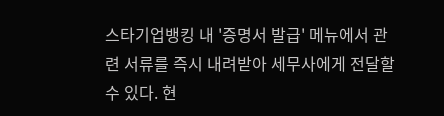스타기업뱅킹 내 '증명서 발급' 메뉴에서 관련 서류를 즉시 내려받아 세무사에게 전달할 수 있다. 현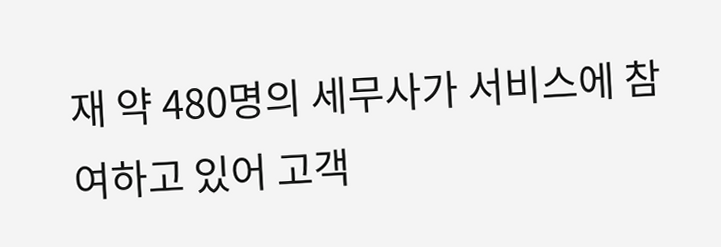재 약 480명의 세무사가 서비스에 참여하고 있어 고객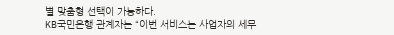별 맞춤형 선택이 가능하다.
KB국민은행 관계자는 “이번 서비스는 사업자의 세무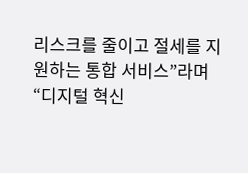리스크를 줄이고 절세를 지원하는 통합 서비스”라며 “디지털 혁신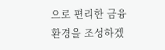으로 편리한 금융 환경을 조성하겠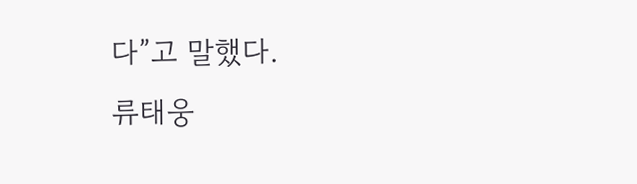다”고 말했다.
류태웅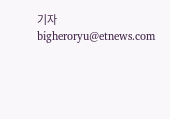기자 bigheroryu@etnews.com